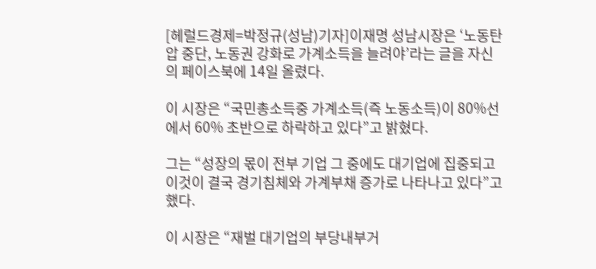[헤럴드경제=박정규(성남)기자]이재명 성남시장은 ‘노동탄압 중단, 노동권 강화로 가계소득을 늘려야’라는 글을 자신의 페이스북에 14일 올렸다.

이 시장은 “국민총소득중 가계소득(즉 노동소득)이 80%선에서 60% 초반으로 하락하고 있다”고 밝혔다.

그는 “성장의 몫이 전부 기업 그 중에도 대기업에 집중되고 이것이 결국 경기침체와 가계부채 증가로 나타나고 있다”고 했다.

이 시장은 “재벌 대기업의 부당내부거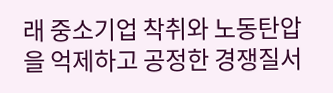래 중소기업 착취와 노동탄압을 억제하고 공정한 경쟁질서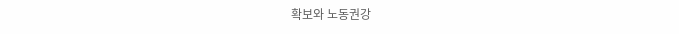확보와 노동권강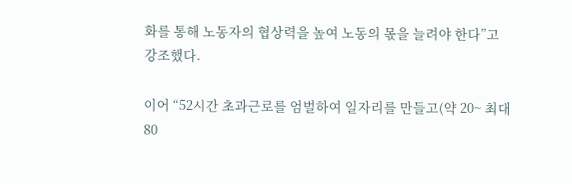화를 통해 노동자의 협상력을 높여 노동의 몫을 늘려야 한다”고 강조했다.

이어 “52시간 초과근로를 엄벌하여 일자리를 만들고(약 20~ 최대80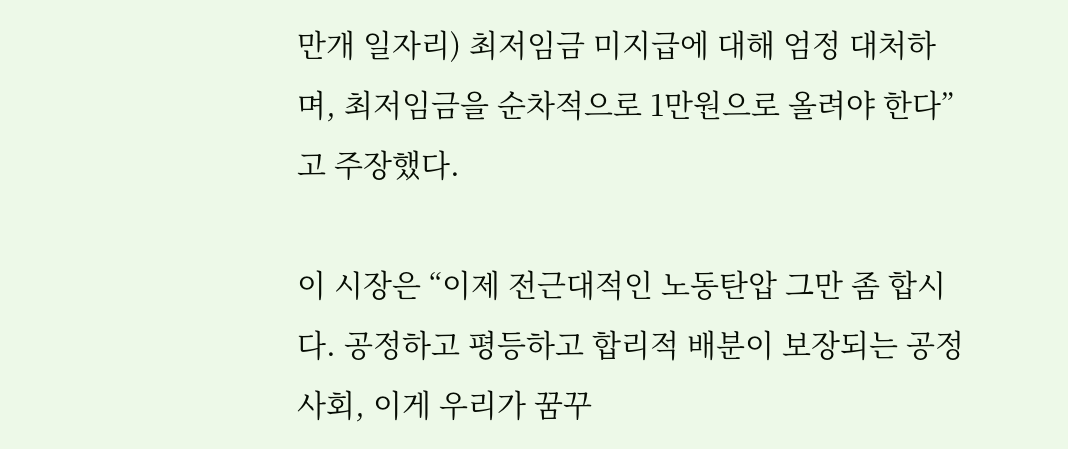만개 일자리) 최저임금 미지급에 대해 엄정 대처하며, 최저임금을 순차적으로 1만원으로 올려야 한다”고 주장했다.

이 시장은 “이제 전근대적인 노동탄압 그만 좀 합시다. 공정하고 평등하고 합리적 배분이 보장되는 공정사회, 이게 우리가 꿈꾸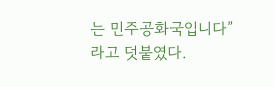는 민주공화국입니다”라고 덧붙였다.